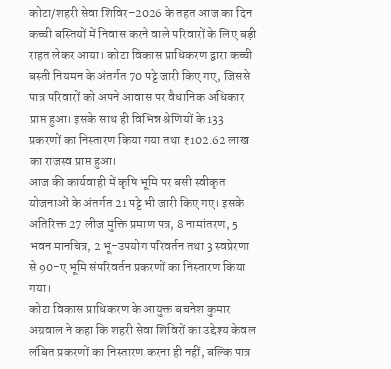कोटा/शहरी सेवा शिविर–2026 के तहत आज का दिन कच्ची बस्तियों में निवास करने वाले परिवारों के लिए बड़ी राहत लेकर आया। कोटा विकास प्राधिकरण द्वारा कच्ची बस्ती नियमन के अंतर्गत 70 पट्टे जारी किए गए, जिससे पात्र परिवारों को अपने आवास पर वैधानिक अधिकार प्राप्त हुआ। इसके साथ ही विभिन्न श्रेणियों के 133 प्रकरणों का निस्तारण किया गया तथा ₹102.62 लाख का राजस्व प्राप्त हुआ।
आज की कार्यवाही में कृषि भूमि पर बसी स्वीकृत योजनाओं के अंतर्गत 21 पट्टे भी जारी किए गए। इसके अतिरिक्त 27 लीज मुक्ति प्रमाण पत्र, 8 नामांतरण, 5 भवन मानचित्र, 2 भू-उपयोग परिवर्तन तथा 3 स्वप्रेरणा से 90-ए भूमि संपरिवर्तन प्रकरणों का निस्तारण किया गया।
कोटा विकास प्राधिकरण के आयुक्त बचनेश कुमार अग्रवाल ने कहा कि शहरी सेवा शिविरों का उद्देश्य केवल लंबित प्रकरणों का निस्तारण करना ही नहीं, बल्कि पात्र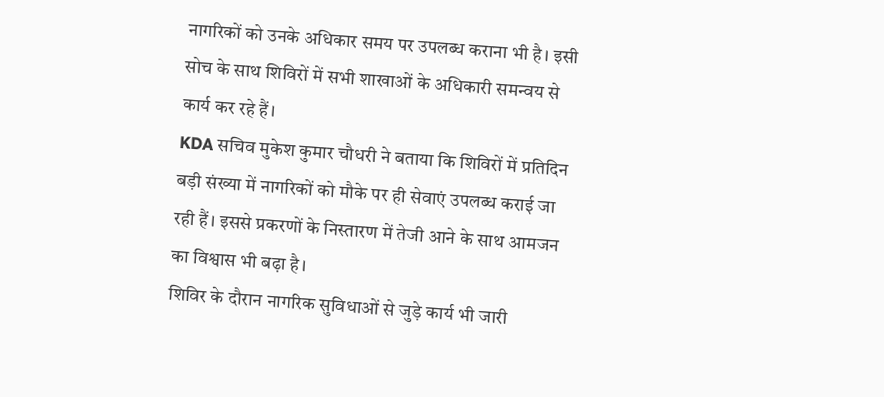नागरिकों को उनके अधिकार समय पर उपलब्ध कराना भी है। इसी सोच के साथ शिविरों में सभी शाखाओं के अधिकारी समन्वय से कार्य कर रहे हैं।
KDA सचिव मुकेश कुमार चौधरी ने बताया कि शिविरों में प्रतिदिन बड़ी संख्या में नागरिकों को मौके पर ही सेवाएं उपलब्ध कराई जा रही हैं। इससे प्रकरणों के निस्तारण में तेजी आने के साथ आमजन का विश्वास भी बढ़ा है।
शिविर के दौरान नागरिक सुविधाओं से जुड़े कार्य भी जारी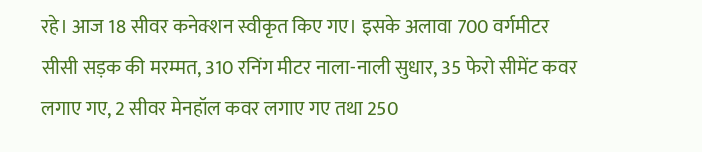रहे। आज 18 सीवर कनेक्शन स्वीकृत किए गए। इसके अलावा 700 वर्गमीटर सीसी सड़क की मरम्मत, 310 रनिंग मीटर नाला-नाली सुधार, 35 फेरो सीमेंट कवर लगाए गए, 2 सीवर मेनहॉल कवर लगाए गए तथा 250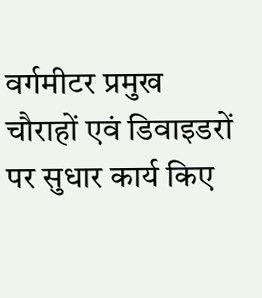वर्गमीटर प्रमुख चौराहों एवं डिवाइडरों पर सुधार कार्य किए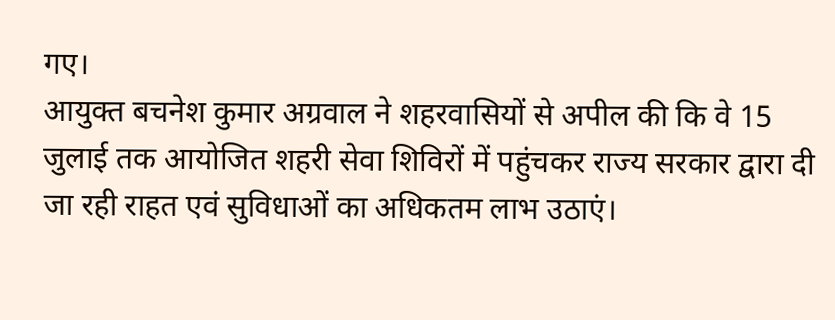गए।
आयुक्त बचनेश कुमार अग्रवाल ने शहरवासियों से अपील की कि वे 15 जुलाई तक आयोजित शहरी सेवा शिविरों में पहुंचकर राज्य सरकार द्वारा दी जा रही राहत एवं सुविधाओं का अधिकतम लाभ उठाएं।